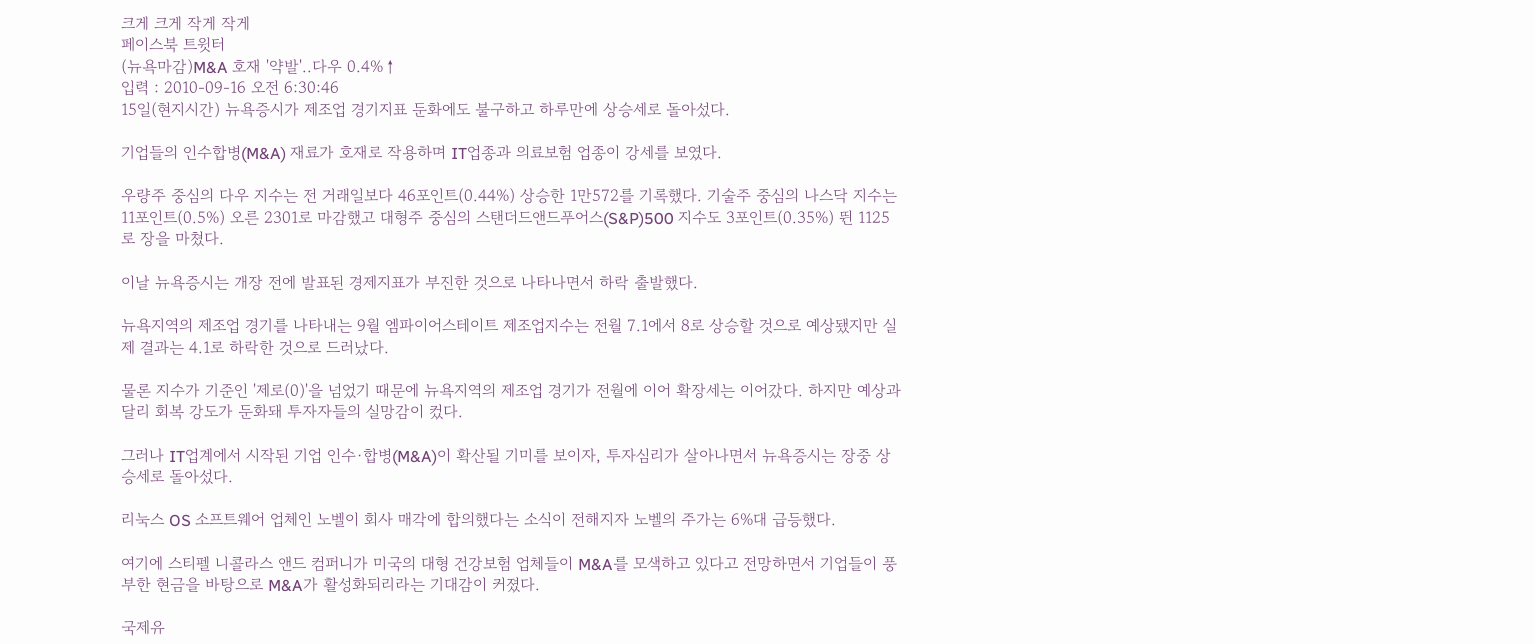크게 크게 작게 작게
페이스북 트윗터
(뉴욕마감)M&A 호재 '약발'..다우 0.4%↑
입력 : 2010-09-16 오전 6:30:46
15일(현지시간) 뉴욕증시가 제조업 경기지표 둔화에도 불구하고 하루만에 상승세로 돌아섰다.

기업들의 인수합병(M&A) 재료가 호재로 작용하며 IT업종과 의료보험 업종이 강세를 보였다.

우량주 중심의 다우 지수는 전 거래일보다 46포인트(0.44%) 상승한 1만572를 기록했다. 기술주 중심의 나스닥 지수는 11포인트(0.5%) 오른 2301로 마감했고 대형주 중심의 스탠더드앤드푸어스(S&P)500 지수도 3포인트(0.35%) 뛴 1125로 장을 마쳤다.

이날 뉴욕증시는 개장 전에 발표된 경제지표가 부진한 것으로 나타나면서 하락 출발했다.

뉴욕지역의 제조업 경기를 나타내는 9월 엠파이어스테이트 제조업지수는 전월 7.1에서 8로 상승할 것으로 예상됐지만 실제 결과는 4.1로 하락한 것으로 드러났다.

물론 지수가 기준인 '제로(0)'을 넘었기 때문에 뉴욕지역의 제조업 경기가 전월에 이어 확장세는 이어갔다. 하지만 예상과 달리 회복 강도가 둔화돼 투자자들의 실망감이 컸다.

그러나 IT업계에서 시작된 기업 인수·합병(M&A)이 확산될 기미를 보이자, 투자심리가 살아나면서 뉴욕증시는 장중 상승세로 돌아섰다.

리눅스 OS 소프트웨어 업체인 노벨이 회사 매각에 합의했다는 소식이 전해지자 노벨의 주가는 6%대 급등했다.

여기에 스티펠 니콜라스 앤드 컴퍼니가 미국의 대형 건강보험 업체들이 M&A를 모색하고 있다고 전망하면서 기업들이 풍부한 현금을 바탕으로 M&A가 활성화되리라는 기대감이 커졌다.

국제유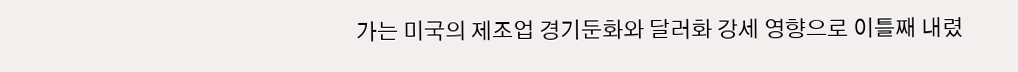가는 미국의 제조업 경기둔화와 달러화 강세 영향으로 이틀째 내렸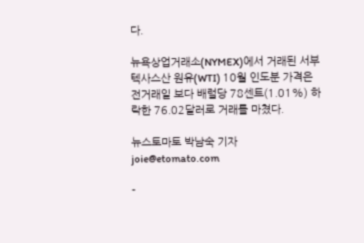다.

뉴욕상업거래소(NYMEX)에서 거래된 서부 텍사스산 원유(WTI) 10월 인도분 가격은 전거래일 보다 배럴당 78센트(1.01%) 하락한 76.02달러로 거래를 마쳤다.

뉴스토마토 박남숙 기자 joie@etomato.com

-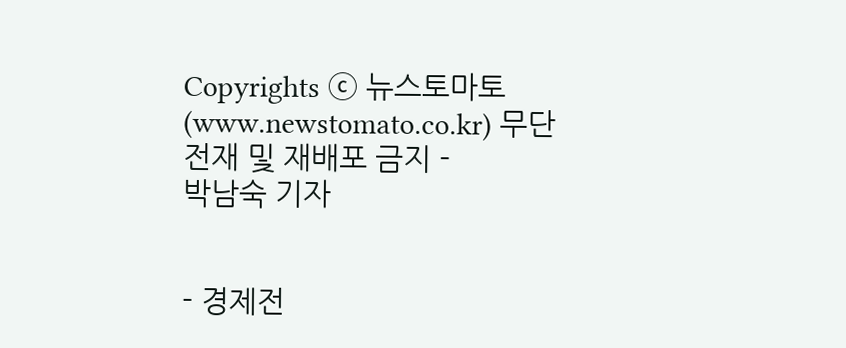Copyrights ⓒ 뉴스토마토 (www.newstomato.co.kr) 무단 전재 및 재배포 금지 -
박남숙 기자


- 경제전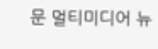문 멀티미디어 뉴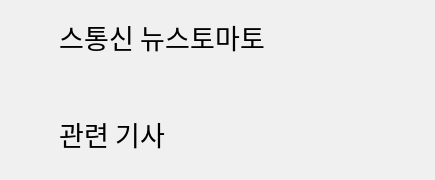스통신 뉴스토마토

관련 기사